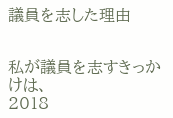議員を志した理由


私が議員を志すきっかけは、
2018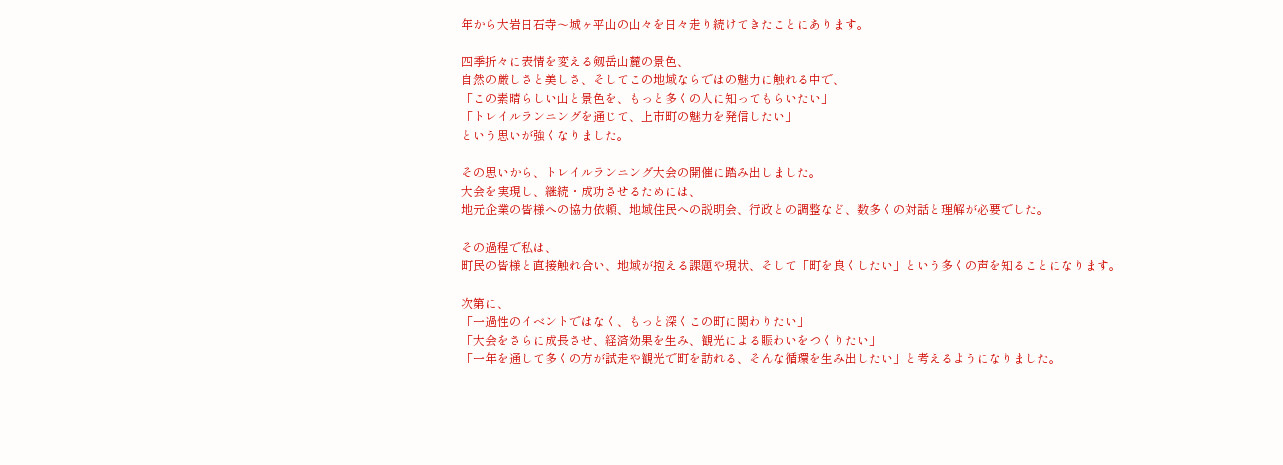年から大岩日石寺〜城ヶ平山の山々を日々走り続けてきたことにあります。

四季折々に表情を変える剱岳山麓の景色、
自然の厳しさと美しさ、そしてこの地域ならではの魅力に触れる中で、
「この素晴らしい山と景色を、もっと多くの人に知ってもらいたい」
「トレイルランニングを通じて、上市町の魅力を発信したい」
という思いが強くなりました。

その思いから、トレイルランニング大会の開催に踏み出しました。
大会を実現し、継続・成功させるためには、
地元企業の皆様への協力依頼、地域住民への説明会、行政との調整など、数多くの対話と理解が必要でした。

その過程で私は、
町民の皆様と直接触れ合い、地域が抱える課題や現状、そして「町を良くしたい」という多くの声を知ることになります。

次第に、
「一過性のイベントではなく、もっと深くこの町に関わりたい」
「大会をさらに成長させ、経済効果を生み、観光による賑わいをつくりたい」
「一年を通して多くの方が試走や観光で町を訪れる、そんな循環を生み出したい」と考えるようになりました。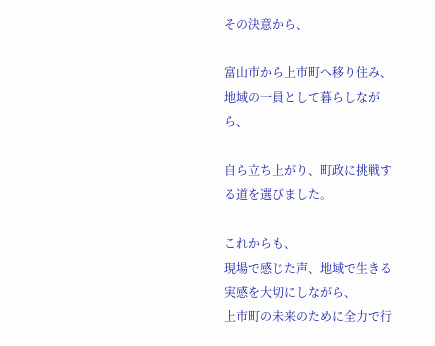その決意から、

富山市から上市町へ移り住み、地域の一員として暮らしながら、

自ら立ち上がり、町政に挑戦する道を選びました。

これからも、
現場で感じた声、地域で生きる実感を大切にしながら、
上市町の未来のために全力で行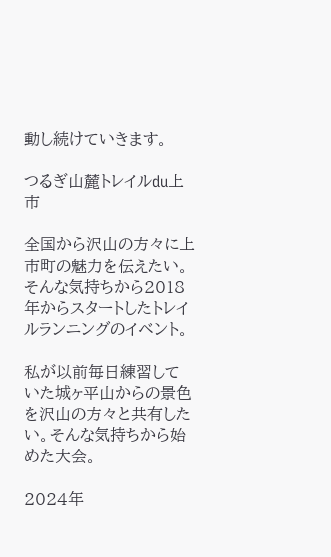動し続けていきます。

つるぎ山麓トレイルdu上市

全国から沢山の方々に上市町の魅力を伝えたい。そんな気持ちから2018年からスタートしたトレイルランニングのイベント。

私が以前毎日練習していた城ヶ平山からの景色を沢山の方々と共有したい。そんな気持ちから始めた大会。

2024年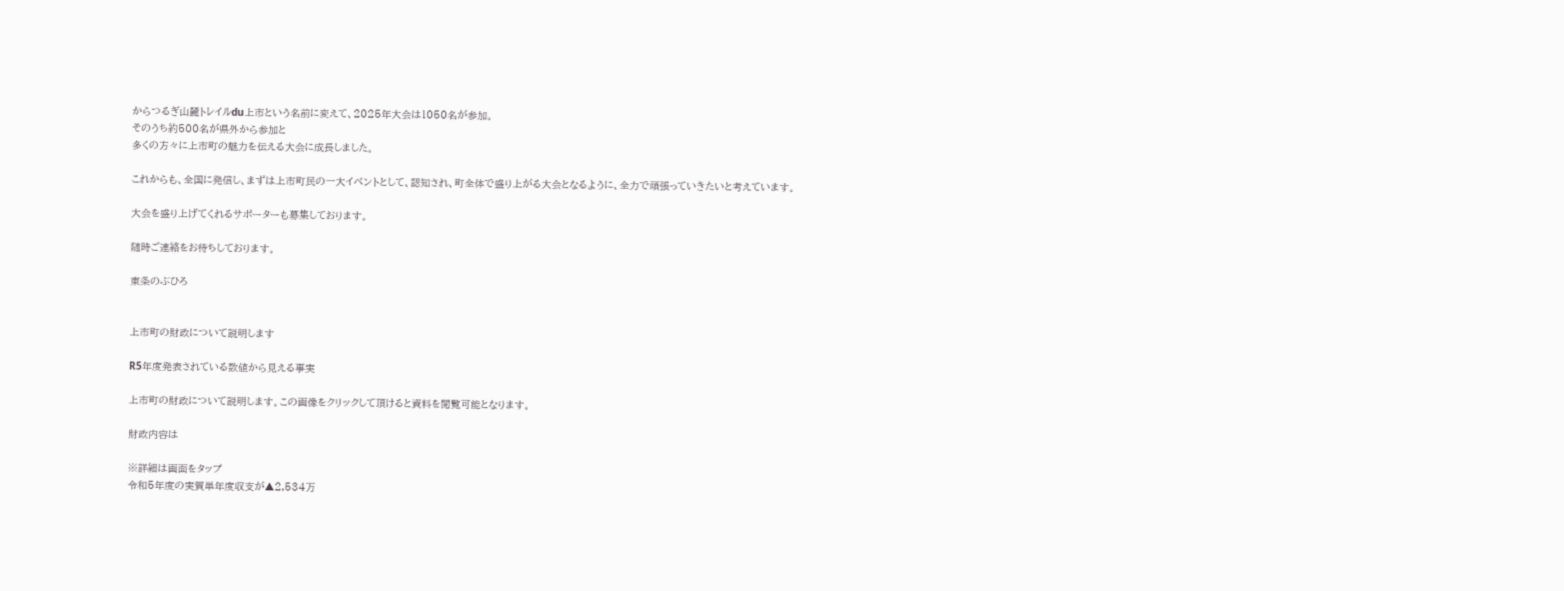からつるぎ山麓トレイルdu上市という名前に変えて、2025年大会は1050名が参加。
そのうち約500名が県外から参加と
多くの方々に上市町の魅力を伝える大会に成長しました。

これからも、全国に発信し、まずは上市町民の一大イベントとして、認知され、町全体で盛り上がる大会となるように、全力で頑張っていきたいと考えています。

大会を盛り上げてくれるサポーターも募集しております。

随時ご連絡をお待ちしております。

東条のぶひろ


上市町の財政について説明します

R5年度発表されている数値から見える事実

上市町の財政について説明します。この画像をクリックして頂けると資料を閲覧可能となります。

財政内容は

※詳細は画面をタップ
令和5年度の実質単年度収支が▲2,534万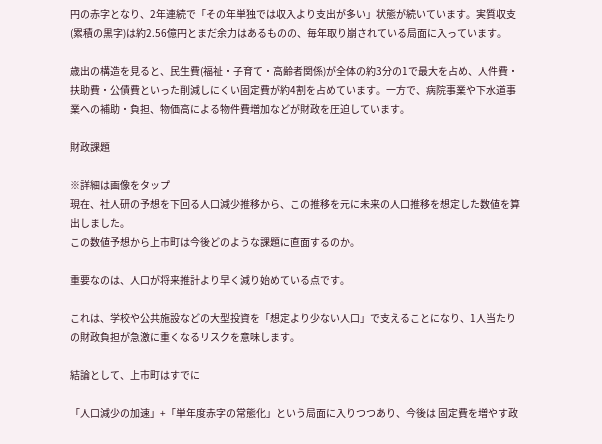円の赤字となり、2年連続で「その年単独では収入より支出が多い」状態が続いています。実質収支(累積の黒字)は約2.56億円とまだ余力はあるものの、毎年取り崩されている局面に入っています。

歳出の構造を見ると、民生費(福祉・子育て・高齢者関係)が全体の約3分の1で最大を占め、人件費・扶助費・公債費といった削減しにくい固定費が約4割を占めています。一方で、病院事業や下水道事業への補助・負担、物価高による物件費増加などが財政を圧迫しています。

財政課題

※詳細は画像をタップ
現在、社人研の予想を下回る人口減少推移から、この推移を元に未来の人口推移を想定した数値を算出しました。
この数値予想から上市町は今後どのような課題に直面するのか。

重要なのは、人口が将来推計より早く減り始めている点です。

これは、学校や公共施設などの大型投資を「想定より少ない人口」で支えることになり、1人当たりの財政負担が急激に重くなるリスクを意味します。

結論として、上市町はすでに

「人口減少の加速」+「単年度赤字の常態化」という局面に入りつつあり、今後は 固定費を増やす政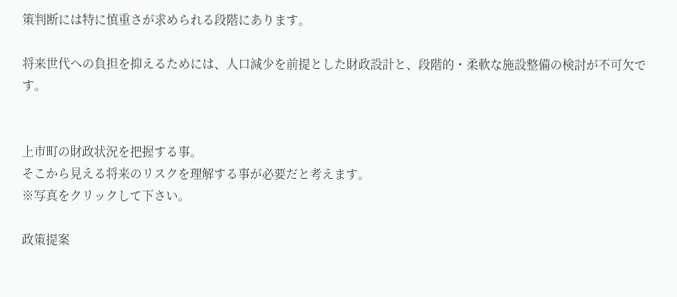策判断には特に慎重さが求められる段階にあります。

将来世代への負担を抑えるためには、人口減少を前提とした財政設計と、段階的・柔軟な施設整備の検討が不可欠です。


上市町の財政状況を把握する事。
そこから見える将来のリスクを理解する事が必要だと考えます。
※写真をクリックして下さい。

政策提案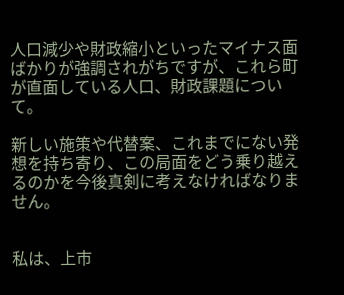人口減少や財政縮小といったマイナス面ばかりが強調されがちですが、これら町が直面している人口、財政課題について。

新しい施策や代替案、これまでにない発想を持ち寄り、この局面をどう乗り越えるのかを今後真剣に考えなければなりません。


私は、上市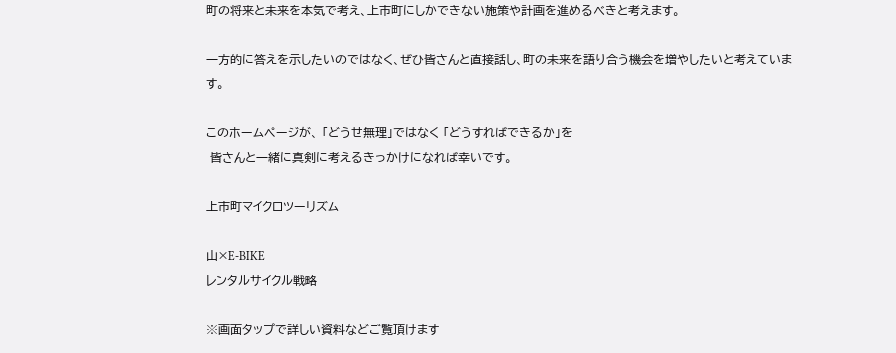町の将来と未来を本気で考え、上市町にしかできない施策や計画を進めるべきと考えます。

一方的に答えを示したいのではなく、ぜひ皆さんと直接話し、町の未来を語り合う機会を増やしたいと考えています。

このホームページが、 「どうせ無理」ではなく 「どうすればできるか」を
 皆さんと一緒に真剣に考えるきっかけになれば幸いです。

上市町マイクロツーリズム

山×E-BIKE
レンタルサイクル戦略

※画面タップで詳しい資料などご覧頂けます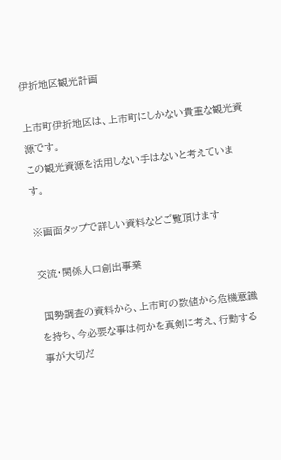伊折地区観光計画

上市町伊折地区は、上市町にしかない貴重な観光資源です。
この観光資源を活用しない手はないと考えています。

※画面タップで詳しい資料などご覧頂けます

交流・関係人口創出事業

 国勢調査の資料から、上市町の数値から危機意識を持ち、今必要な事は何かを真剣に考え、行動する事が大切だ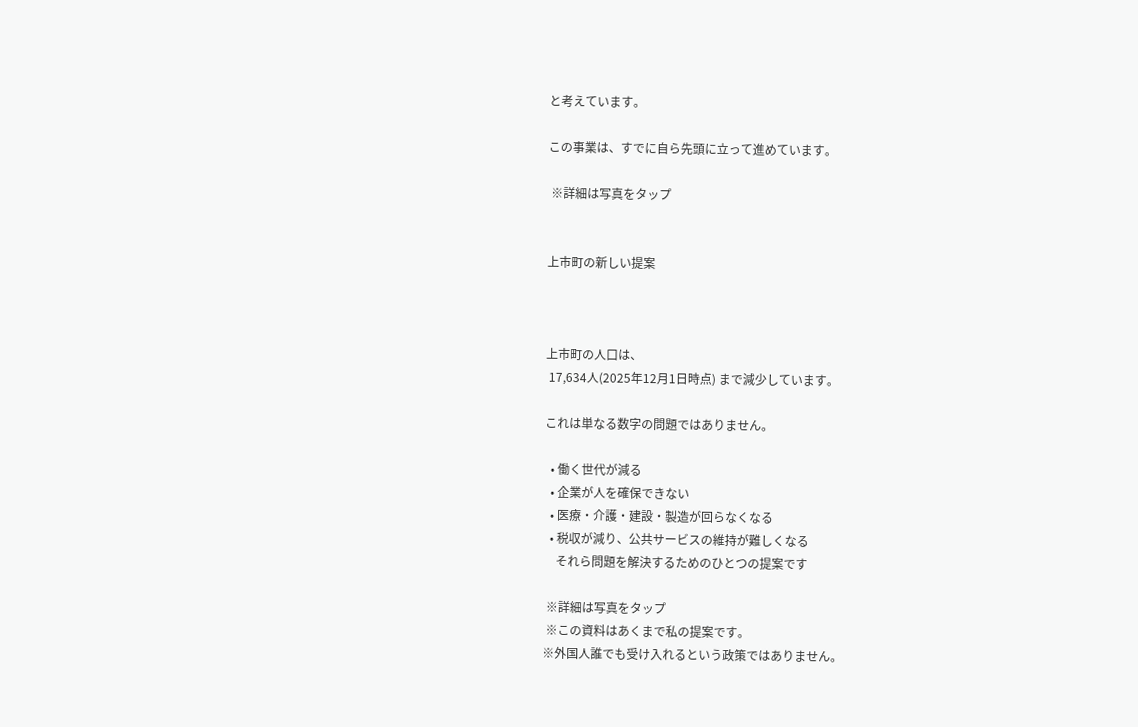と考えています。

この事業は、すでに自ら先頭に立って進めています。

 ※詳細は写真をタップ


上市町の新しい提案



上市町の人口は、
 17,634人(2025年12月1日時点) まで減少しています。

これは単なる数字の問題ではありません。

  • 働く世代が減る
  • 企業が人を確保できない
  • 医療・介護・建設・製造が回らなくなる
  • 税収が減り、公共サービスの維持が難しくなる
    それら問題を解決するためのひとつの提案です

 ※詳細は写真をタップ
 ※この資料はあくまで私の提案です。
※外国人誰でも受け入れるという政策ではありません。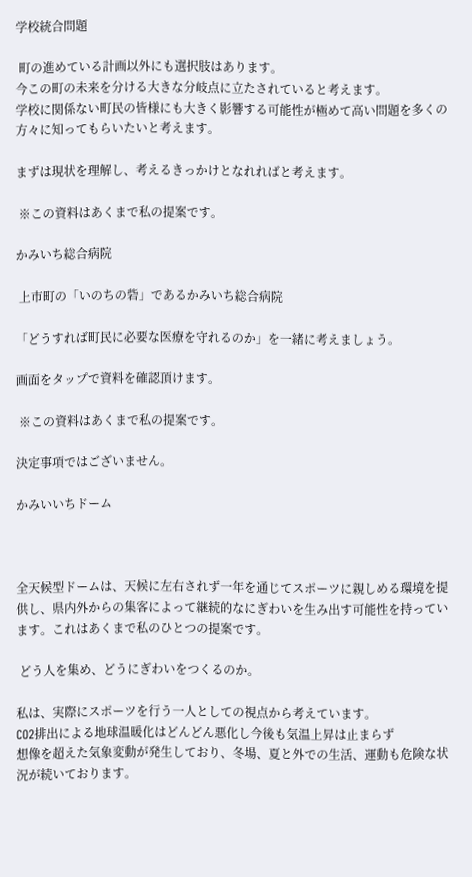学校統合問題

 町の進めている計画以外にも選択肢はあります。
今この町の未来を分ける大きな分岐点に立たされていると考えます。
学校に関係ない町民の皆様にも大きく影響する可能性が極めて高い問題を多くの方々に知ってもらいたいと考えます。

まずは現状を理解し、考えるきっかけとなれればと考えます。

 ※この資料はあくまで私の提案です。

かみいち総合病院

 上市町の「いのちの砦」であるかみいち総合病院

「どうすれば町民に必要な医療を守れるのか」を一緒に考えましょう。

画面をタップで資料を確認頂けます。

 ※この資料はあくまで私の提案です。

決定事項ではございません。

かみいいちドーム



全天候型ドームは、天候に左右されず一年を通じてスポーツに親しめる環境を提供し、県内外からの集客によって継続的なにぎわいを生み出す可能性を持っています。これはあくまで私のひとつの提案です。

 どう人を集め、どうにぎわいをつくるのか。

私は、実際にスポーツを行う一人としての視点から考えています。
CO2排出による地球温暖化はどんどん悪化し今後も気温上昇は止まらず
想像を超えた気象変動が発生しており、冬場、夏と外での生活、運動も危険な状況が続いております。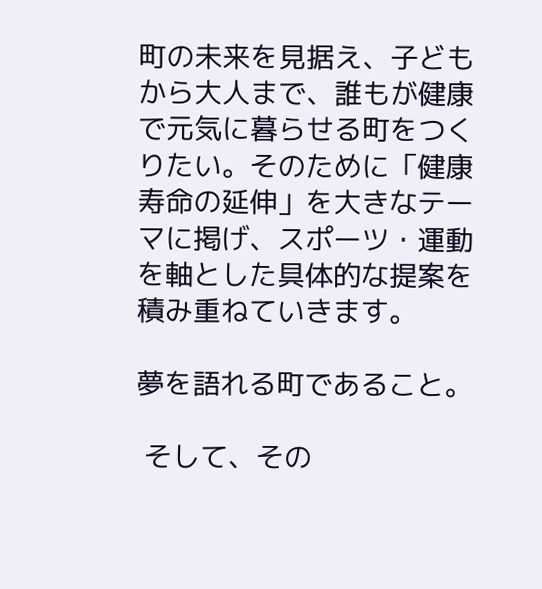町の未来を見据え、子どもから大人まで、誰もが健康で元気に暮らせる町をつくりたい。そのために「健康寿命の延伸」を大きなテーマに掲げ、スポーツ・運動を軸とした具体的な提案を積み重ねていきます。

夢を語れる町であること。

 そして、その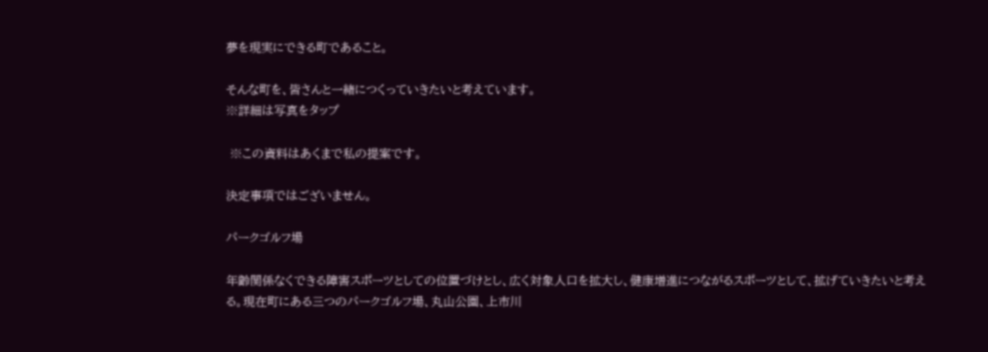夢を現実にできる町であること。

そんな町を、皆さんと一緒につくっていきたいと考えています。
※詳細は写真をタップ

 ※この資料はあくまで私の提案です。

決定事項ではございません。

パークゴルフ場

年齢関係なくできる障害スポーツとしての位置づけとし、広く対象人口を拡大し、健康増進につながるスポーツとして、拡げていきたいと考える。現在町にある三つのパークゴルフ場、丸山公園、上市川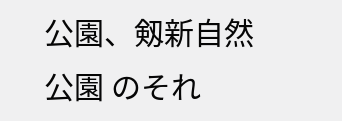公園、剱新自然公園 のそれ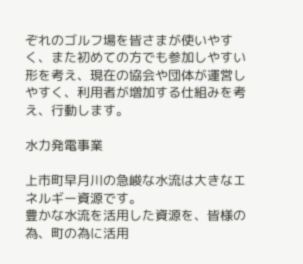ぞれのゴルフ場を皆さまが使いやすく、また初めての方でも参加しやすい形を考え、現在の協会や団体が運営しやすく、利用者が増加する仕組みを考え、行動します。

水力発電事業

上市町早月川の急峻な水流は大きなエネルギー資源です。
豊かな水流を活用した資源を、皆様の為、町の為に活用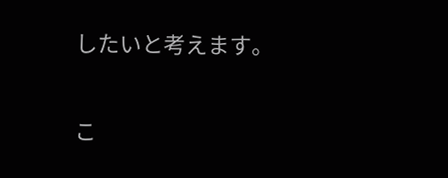したいと考えます。

こ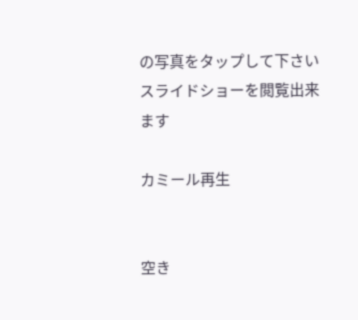の写真をタップして下さい
スライドショーを閲覧出来ます

カミール再生


空き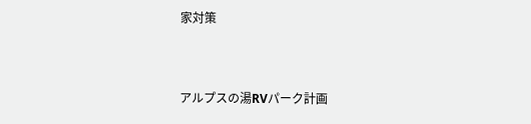家対策


アルプスの湯RVパーク計画